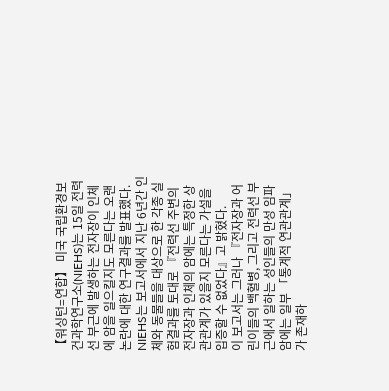【워싱턴=연합】 미국 국립환경보건과학연구소(NIEHS)는 15일 전력선 부근에 발생하는 전자장이 인체에 암을 일으킬지도 모른다는 오랜 논란에 대한 연구결과를 발표했다.
NIEHS는 보고서에서 지난 6년간 인체와 동물들을 대상으로 한 각종 실험결과를 토대로 『전력선 주변의 전자장과 인체의 암에는 특정한 상관관계가 있을지 모른다는 가설을 입증할 수 없었다』고 밝혔다.
이 보고서는 그러나 『전자장과 어린이들의 백혈병, 그리고 전력선 부근에서 일하는 성인들의 만성 임파암에는 일부 「통계적 연관관계」가 존재하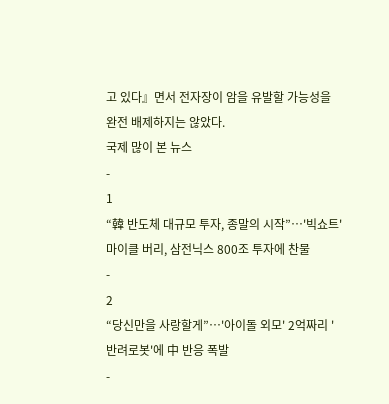고 있다』면서 전자장이 암을 유발할 가능성을 완전 배제하지는 않았다.
국제 많이 본 뉴스
-
1
“韓 반도체 대규모 투자, 종말의 시작”…'빅쇼트' 마이클 버리, 삼전닉스 800조 투자에 찬물
-
2
“당신만을 사랑할게”…'아이돌 외모' 2억짜리 '반려로봇'에 中 반응 폭발
-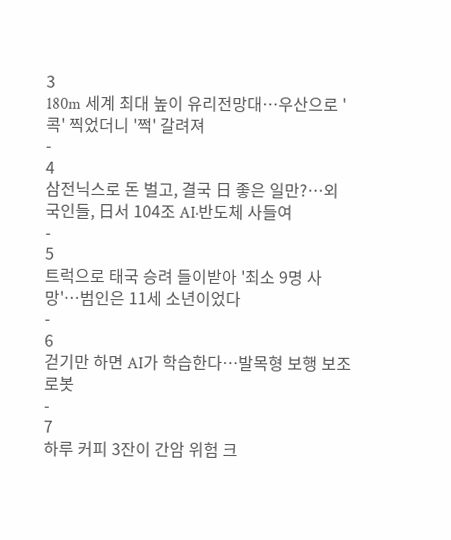3
180m 세계 최대 높이 유리전망대…우산으로 '콕' 찍었더니 '쩍' 갈려져
-
4
삼전닉스로 돈 벌고, 결국 日 좋은 일만?…외국인들, 日서 104조 AI·반도체 사들여
-
5
트럭으로 태국 승려 들이받아 '최소 9명 사망'…범인은 11세 소년이었다
-
6
걷기만 하면 AI가 학습한다…발목형 보행 보조 로봇
-
7
하루 커피 3잔이 간암 위험 크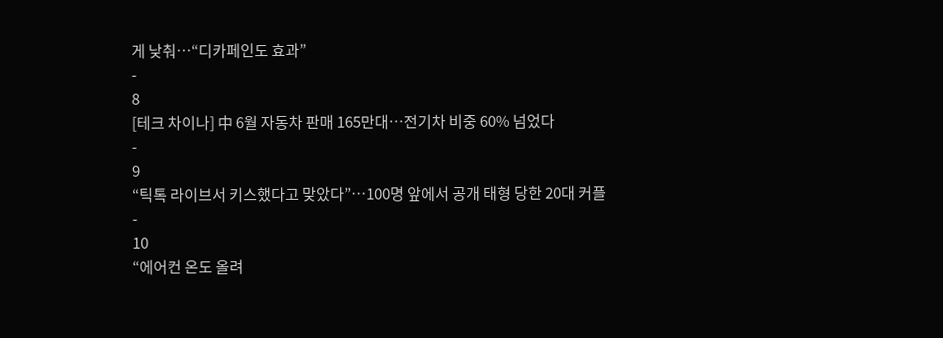게 낮춰…“디카페인도 효과”
-
8
[테크 차이나] 中 6월 자동차 판매 165만대…전기차 비중 60% 넘었다
-
9
“틱톡 라이브서 키스했다고 맞았다”…100명 앞에서 공개 태형 당한 20대 커플
-
10
“에어컨 온도 올려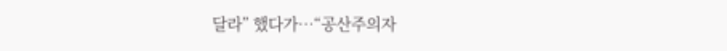달라” 했다가…“공산주의자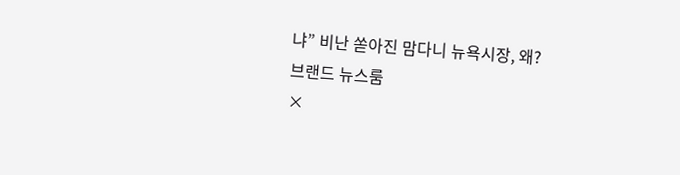냐” 비난 쏟아진 맘다니 뉴욕시장, 왜?
브랜드 뉴스룸
×